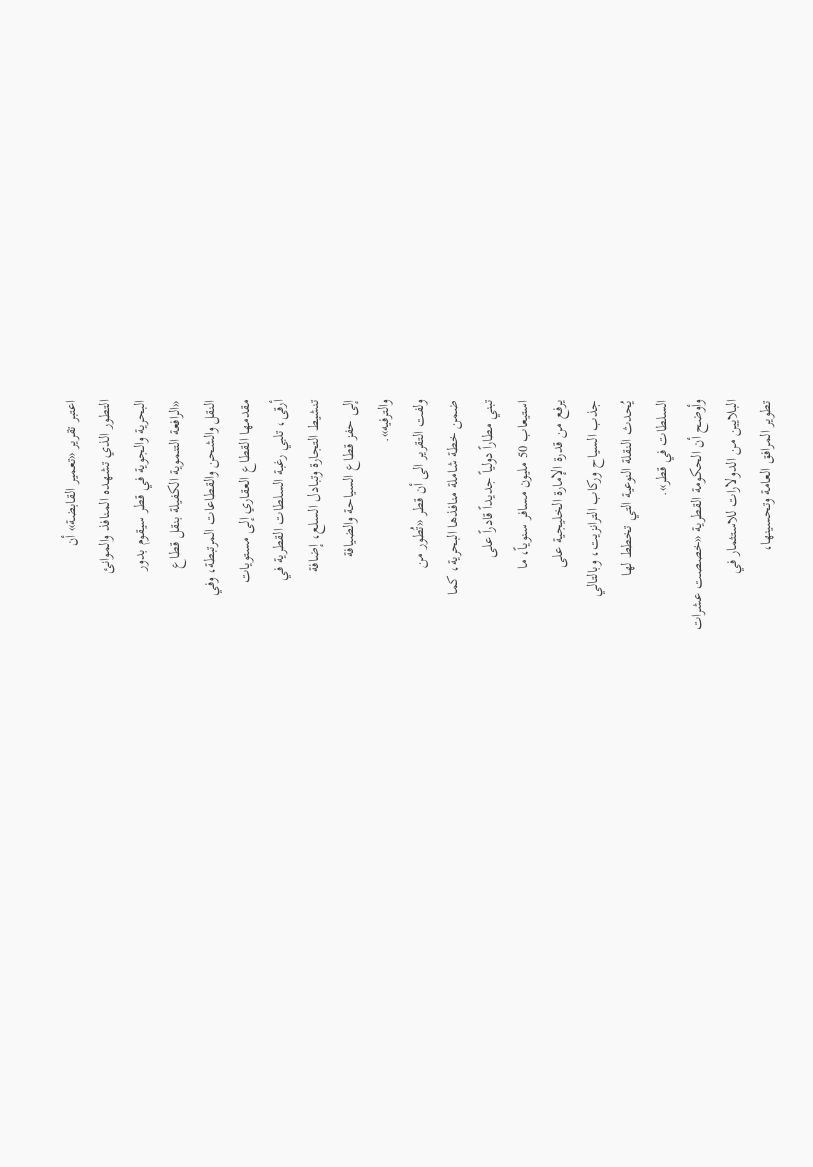اعتبر تقرير «تعمير القابضة» أن
التطور الذي تشهده المنافذ والموانئ
البحرية والجوية في قطر سيقوم بدور
«الرافعة التنموية الكفيلة بنقل قطاع
النقل والشحن والقطاعات المرتبطة، وفي
مقدمها القطاع العقاري إلى مستويات
أرقى، تلبي رغبة السلطات القطرية في
تنشيط التجارة وتبادل السلع، إضافة
إلى حفز قطاع السياحة والضيافة
والترفيه».
ولفت التقرير الى أن قطر «تُطور من
ضمن خطة شاملة منافذها البحرية، كما
تبني مطاراً دولياً جديداً قادراً على
استيعاب 50 مليون مسافر سنوياً، ما
يرفع من قدرة الإمارة الخليجية على
جذب السياح وركاب الترانزيت، وبالتالي
يُحدث النقلة النوعية التي تخطط لها
السلطات في قطر».
وأوضح أن الحكومة القطرية «خصصت عشرات
البلايين من الدولارات للاستثمار في
تطوير المرافق العامة وتحسينها،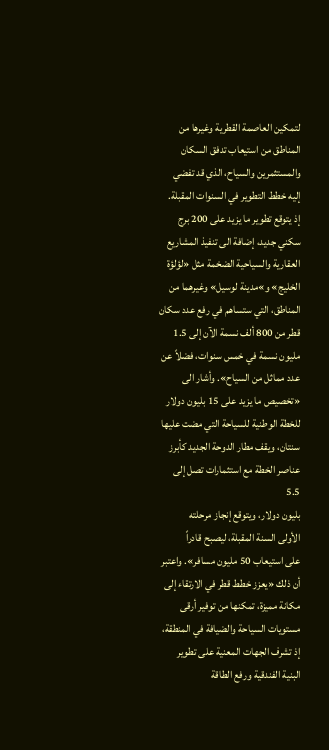لتمكين العاصمة القطرية وغيرها من
المناطق من استيعاب تدفق السكان
والمستثمرين والسياح، الذي قد تفضي
إليه خطط التطوير في السنوات المقبلة.
إذ يتوقع تطوير ما يزيد على 200 برج
سكني جديد، إضافة الى تنفيذ المشاريع
العقارية والسياحية الضخمة مثل «لؤلؤة
الخليج» و»مدينة لوسيل» وغيرهما من
المناطق، التي ستساهم في رفع عدد سكان
قطر من 800 ألف نسمة الآن إلى 1.5
مليون نسمة في خمس سنوات، فضلاً عن
عدد مماثل من السياح». وأشار الى
«تخصيص ما يزيد على 15 بليون دولار
للخطة الوطنية للسياحة التي مضت عليها
سنتان، ويقف مطار الدوحة الجديد كأبرز
عناصر الخطة مع استثمارات تصل إلى 5.5
بليون دولار، ويتوقع إنجاز مرحلته
الأولى السنة المقبلة، ليصبح قادراً
على استيعاب 50 مليون مسافر». واعتبر
أن ذلك «يعزز خطط قطر في الارتقاء إلى
مكانة مميزة، تمكنها من توفير أرقى
مستويات السياحة والضيافة في المنطقة،
إذ تشرف الجهات المعنية على تطوير
البنية الفندقية ورفع الطاقة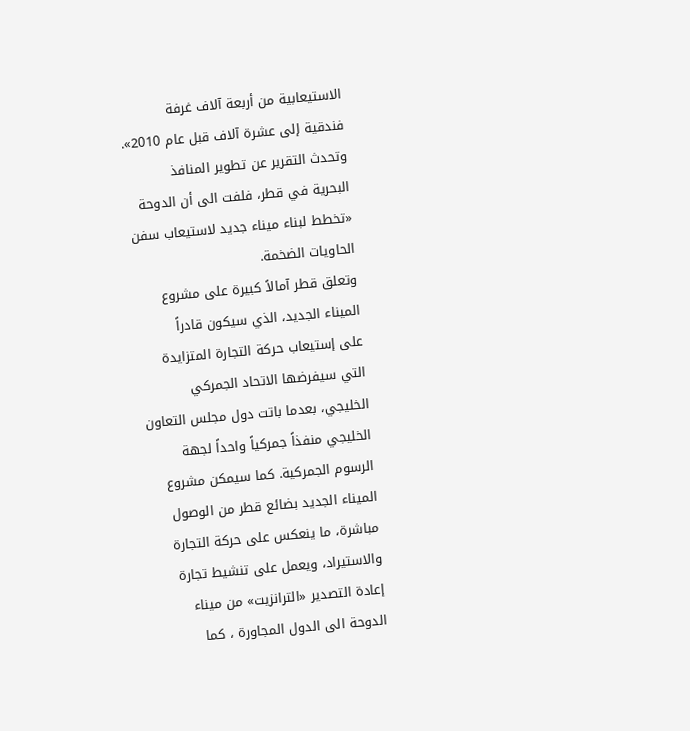الاستيعابية من أربعة آلاف غرفة
فندقية إلى عشرة آلاف قبل عام 2010».
وتحدث التقرير عن تطوير المنافذ
البحرية في قطر، فلفت الى أن الدوحة
«تخطط لبناء ميناء جديد لاستيعاب سفن
الحاويات الضخمة.
وتعلق قطر آمالاً كبيرة على مشروع
الميناء الجديد، الذي سيكون قادراً
على إستيعاب حركة التجارة المتزايدة
التي سيفرضها الاتحاد الجمركي
الخليجي، بعدما باتت دول مجلس التعاون
الخليجي منفذاً جمركياً واحداً لجهة
الرسوم الجمركية. كما سيمكن مشروع
الميناء الجديد بضائع قطر من الوصول
مباشرة، ما ينعكس على حركة التجارة
والاستيراد، ويعمل على تنشيط تجارة
إعادة التصدير «الترانزيت» من ميناء
الدوحة الى الدول المجاورة ، كما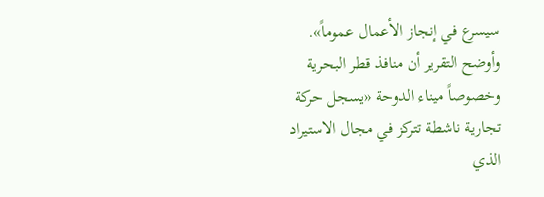سيسرع في إنجاز الأعمال عموماً».
وأوضح التقرير أن منافذ قطر البحرية
وخصوصاً ميناء الدوحة «يسجل حركة
تجارية ناشطة تتركز في مجال الاستيراد
الذي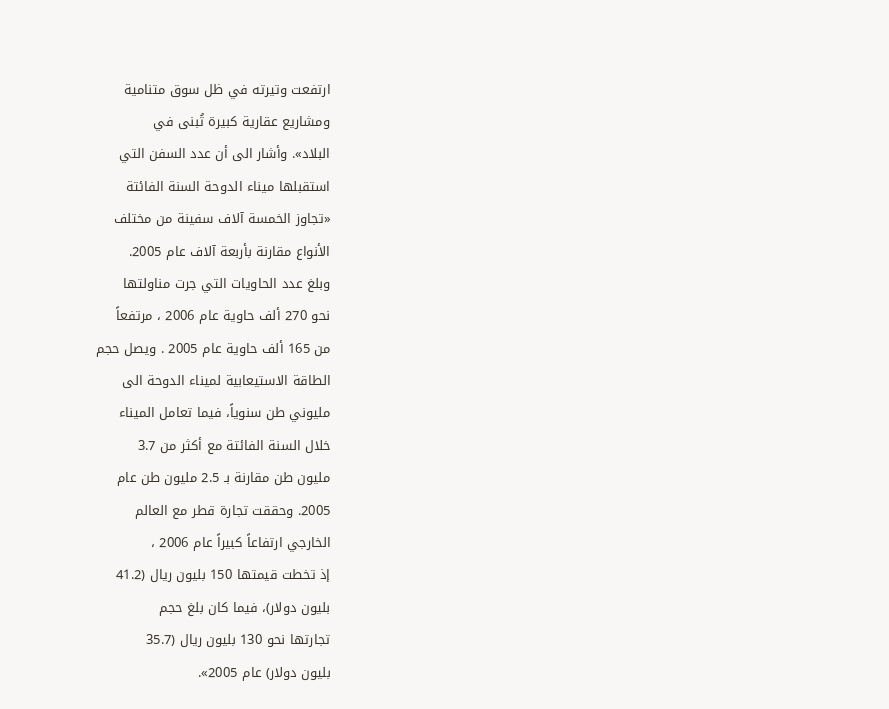ارتفعت وتيرته في ظل سوق متنامية
ومشاريع عقارية كبيرة تُبنى في
البلاد». وأشار الى أن عدد السفن التي
استقبلها ميناء الدوحة السنة الفائتة
«تجاوز الخمسة آلاف سفينة من مختلف
الأنواع مقارنة بأربعة آلاف عام 2005.
وبلغ عدد الحاويات التي جرت مناولتها
نحو 270 ألف حاوية عام 2006 ، مرتفعاً
من 165 ألف حاوية عام 2005 . ويصل حجم
الطاقة الاستيعابية لميناء الدوحة الى
مليوني طن سنوياً، فيما تعامل الميناء
خلال السنة الفائتة مع أكثر من 3.7
مليون طن مقارنة بـ 2.5 مليون طن عام
2005. وحققت تجارة قطر مع العالم
الخارجي ارتفاعاً كبيراً عام 2006 ،
إذ تخطت قيمتها 150 بليون ريال (41.2
بليون دولار)، فيما كان بلغ حجم
تجارتها نحو 130 بليون ريال (35.7
بليون دولار) عام 2005».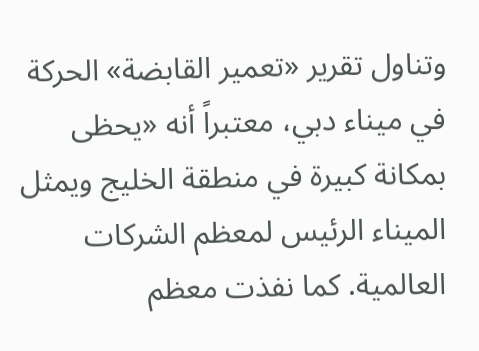وتناول تقرير «تعمير القابضة» الحركة
في ميناء دبي، معتبراً أنه «يحظى
بمكانة كبيرة في منطقة الخليج ويمثل
الميناء الرئيس لمعظم الشركات
العالمية. كما نفذت معظم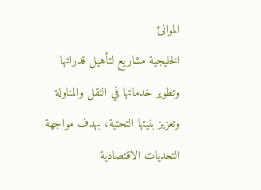الموانئ
الخليجية مشاريع لتأهيل قدراتها
وتطوير خدماتها في النقل والمناولة
وتعزيز بنيتها التحتية، بهدف مواجهة
التحديات الاقتصادية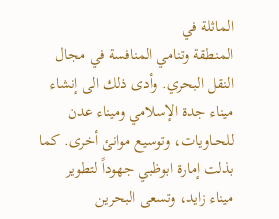الماثلة في
المنطقة وتنامي المنافسة في مجال
النقل البحري. وأدى ذلك الى إنشاء
ميناء جدة الإسلامي وميناء عدن
للحــاويات، وتوسيع موانئ أخرى. كما
بذلت إمارة ابوظبي جهوداً لتطوير
ميناء زايد، وتسعى البحرين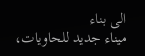الى بناء
ميناء جديد للحاويات،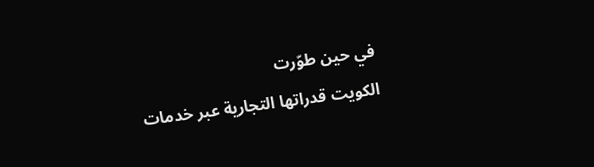في حين طوّرت
الكويت قدراتها التجارية عبر خدمات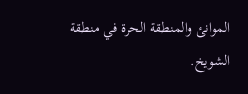الموانئ والمنطقة الحرة في منطقة
الشويخ.